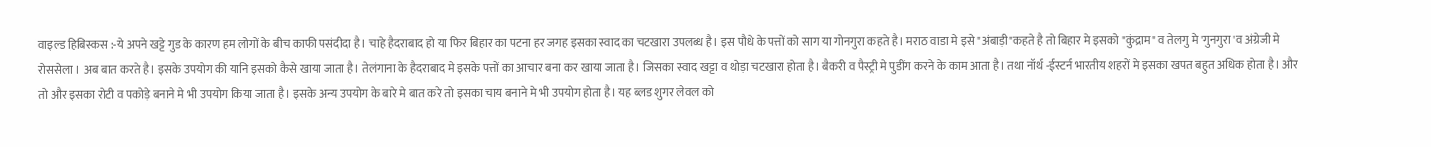वाइल्ड हिबिस्कस :-ये अपने खट्टे गुड के कारण हम लोगों के बीच काफी पसंदीदा है। चाहे हैदराबाद हो या फिर बिहार का पटना हर जगह इसका स्वाद का चटखारा उपलब्ध है। इस पौधे के पत्तों को साग या गोनगुरा कहते है। मराठ वाडा मे इसे "अंबाड़ी"कहते है तो बिहार मे इसको "कुंद्राम" व तेलगु मे 'गुनगुरा 'व अंग्रेजी मे रोससेला । अब बात करते है। इसके उपयोग की यानि इसको कैसे खाया जाता है। तेलंगाना के हैदराबाद मे इसके पत्तों का आचार बना कर खाया जाता है। जिसका स्वाद खट्टा व थोड़ा चटखारा होता है। बैकरी व पैस्ट्री मे पुडींग करने के काम आता है। तथा नॉर्थ -ईस्टर्न भारतीय शहरों मे इसका खपत बहुत अधिक होता है। और तो और इसका रोटी व पकोड़े बनाने मे भी उपयोग किया जाता है। इसके अन्य उपयोग के बारे मे बात करे तो इसका चाय बनाने मे भी उपयोग होता है। यह ब्लड शुगर लेवल को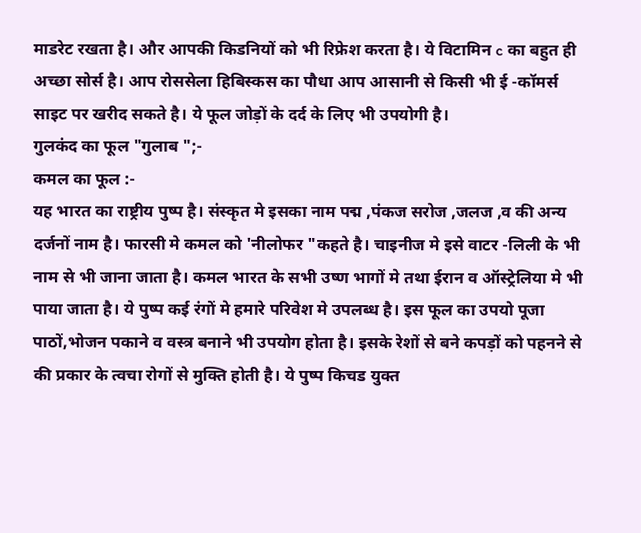माडरेट रखता है। और आपकी किडनियों को भी रिफ्रेश करता है। ये विटामिन c का बहुत ही अच्छा सोर्स है। आप रोससेला हिबिस्कस का पौधा आप आसानी से किसी भी ई -कॉमर्स साइट पर खरीद सकते है। ये फूल जोड़ों के दर्द के लिए भी उपयोगी है।
गुलकंद का फूल "गुलाब ";-
कमल का फूल :-
यह भारत का राष्ट्रीय पुष्प है। संस्कृत मे इसका नाम पद्म ,पंकज सरोज ,जलज ,व की अन्य दर्जनों नाम है। फारसी मे कमल को 'नीलोफर "कहते है। चाइनीज मे इसे वाटर -लिली के भी नाम से भी जाना जाता है। कमल भारत के सभी उष्ण भागों मे तथा ईरान व ऑस्ट्रेलिया मे भी पाया जाता है। ये पुष्प कई रंगों मे हमारे परिवेश मे उपलब्ध है। इस फूल का उपयो पूजा पाठों,भोजन पकाने व वस्त्र बनाने भी उपयोग होता है। इसके रेशों से बने कपड़ों को पहनने से की प्रकार के त्वचा रोगों से मुक्ति होती है। ये पुष्प किचड युक्त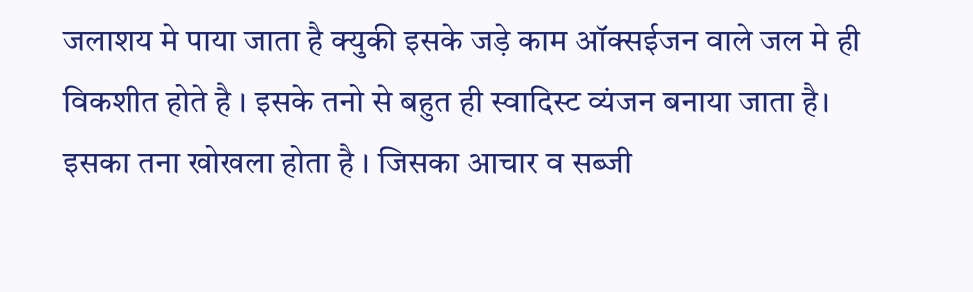जलाशय मे पाया जाता है क्युकी इसके जड़े काम ऑक्सईजन वाले जल मे ही विकशीत होते है । इसके तनो से बहुत ही स्वादिस्ट व्यंजन बनाया जाता है।
इसका तना खोखला होता है । जिसका आचार व सब्जी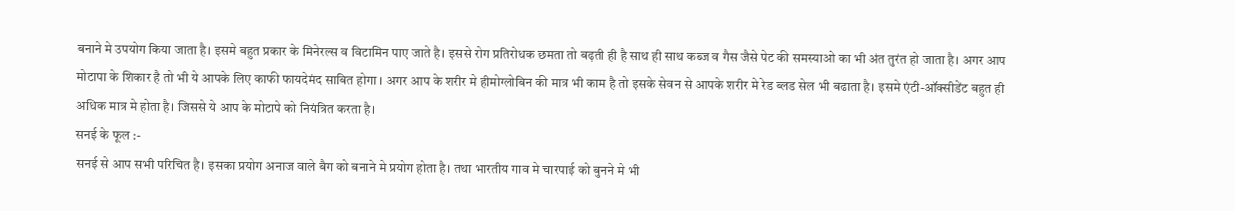बनाने मे उपयोग किया जाता है। इसमे बहुत प्रकार के मिनेरल्स व विटामिन पाए जाते है। इससे रोग प्रतिरोधक छमता तो बढ़ती ही है साथ ही साथ कब्ज व गैस जैसे पेट की समस्याओ का भी अंत तुरंत हो जाता है। अगर आप मोटापा के शिकार है तो भी ये आपके लिए काफी फायदेमंद साबित होगा । अगर आप के शरीर मे हीमोग्लोबिन की मात्र भी काम है तो इसके सेवन से आपके शरीर मे रेड ब्लड सेल भी बढाता है। इसमे एंटी-ऑक्सीडेंट बहुत ही अधिक मात्र मे होता है। जिससे ये आप के मोटापे को नियंत्रित करता है।
सनई के फूल :-
सनई से आप सभी परिचित है। इसका प्रयोग अनाज वाले बैग को बनाने मे प्रयोग होता है। तथा भारतीय गाव मे चारपाई को बुनने मे भी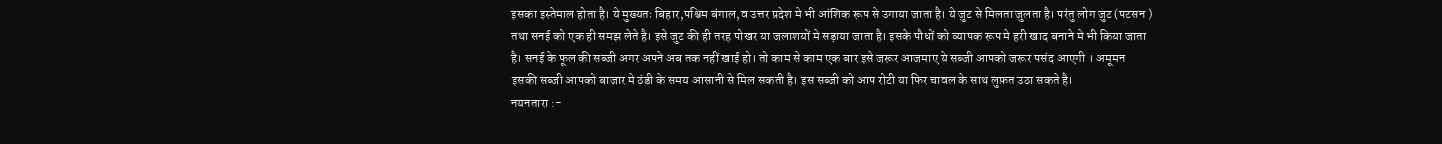इसका इस्तेमाल होता है। ये मुख्यतः बिहार,पश्चिम बंगाल,व उत्तर प्रदेश मे भी आंशिक रूप से उगाया जाता है। ये जुट से मिलता जुलता है। परंतु लोग जुट (पटसन ) तथा सनई को एक ही समझ लेते है। इसे जुट की ही तरह पोखर या जलाशयों मे सड़ाया जाता है। इसके पौधों को व्यापक रूप मे हरी खाद बनाने मे भी किया जाता है। सनई के फूल की सब्जी अगर अपने अब तक नहीं खाई हो। तो काम से काम एक बार इसे जरूर आजमाए ये सब्जी आपको जरूर पसंद आएगी । अमूमन इसकी सब्जी आपको बाजार मे ठंडी के समय आसानी से मिल सकती है। इस सब्जी को आप रोटी या फिर चावल के साथ लुफ़त उठा सकते है।
नयनतारा :-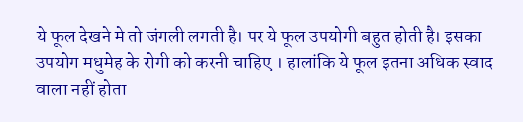ये फूल देखने मे तो जंगली लगती है। पर ये फूल उपयोगी बहुत होती है। इसका उपयोग मधुमेह के रोगी को करनी चाहिए । हालांकि ये फूल इतना अधिक स्वाद वाला नहीं होता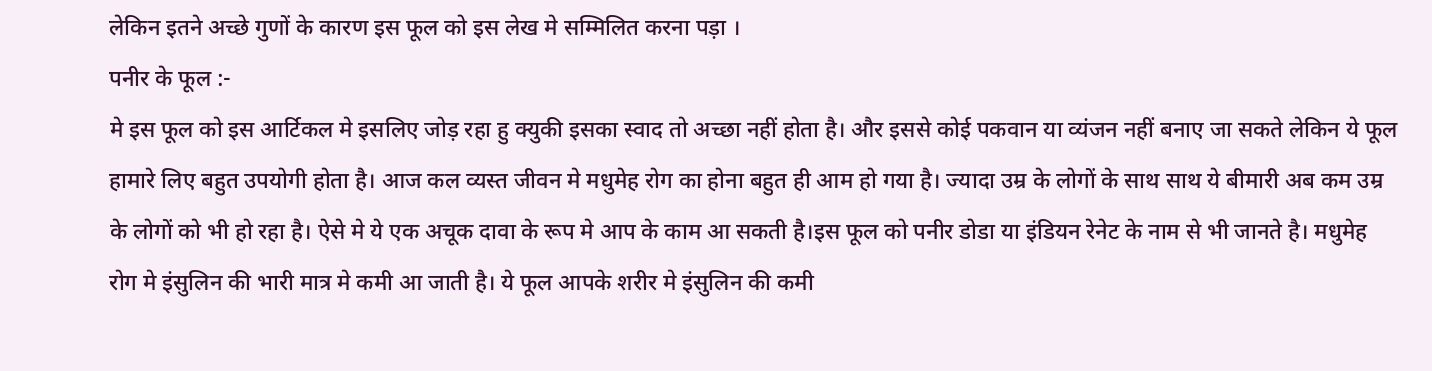लेकिन इतने अच्छे गुणों के कारण इस फूल को इस लेख मे सम्मिलित करना पड़ा ।
पनीर के फूल :-
मे इस फूल को इस आर्टिकल मे इसलिए जोड़ रहा हु क्युकी इसका स्वाद तो अच्छा नहीं होता है। और इससे कोई पकवान या व्यंजन नहीं बनाए जा सकते लेकिन ये फूल हामारे लिए बहुत उपयोगी होता है। आज कल व्यस्त जीवन मे मधुमेह रोग का होना बहुत ही आम हो गया है। ज्यादा उम्र के लोगों के साथ साथ ये बीमारी अब कम उम्र के लोगों को भी हो रहा है। ऐसे मे ये एक अचूक दावा के रूप मे आप के काम आ सकती है।इस फूल को पनीर डोडा या इंडियन रेनेट के नाम से भी जानते है। मधुमेह रोग मे इंसुलिन की भारी मात्र मे कमी आ जाती है। ये फूल आपके शरीर मे इंसुलिन की कमी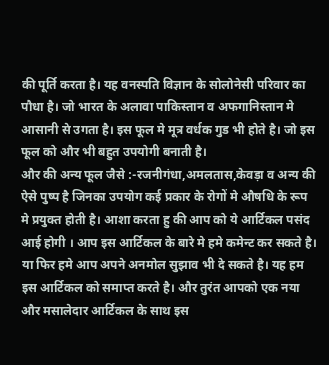की पूर्ति करता है। यह वनस्पति विज्ञान के सोलोनेसी परिवार का पौधा है। जो भारत के अलावा पाकिस्तान व अफगानिस्तान मे आसानी से उगता है। इस फूल मे मूत्र वर्धक गुड भी होते है। जो इस फूल को और भी बहुत उपयोगी बनाती है।
और की अन्य फूल जैसे :-रजनीगंधा,अमलतास,केवड़ा व अन्य की ऐसे पुष्प है जिनका उपयोग कई प्रकार के रोगों मे औषधि के रूप मे प्रयुक्त होती है। आशा करता हु की आप को ये आर्टिकल पसंद आई होगी । आप इस आर्टिकल के बारे मे हमे कमेन्ट कर सकते है। या फिर हमे आप अपने अनमोल सुझाव भी दे सकते है। यह हम इस आर्टिकल को समाप्त करते है। और तुरंत आपको एक नया और मसालेदार आर्टिकल के साथ इस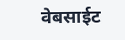वेबसाईट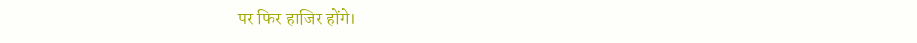पर फिर हाजिर होंगे।